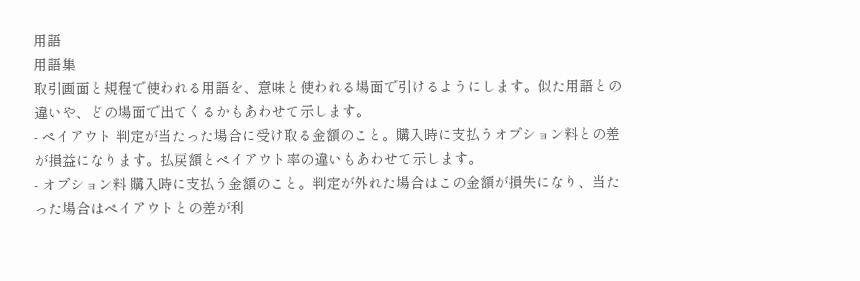用語
用語集
取引画面と規程で使われる用語を、意味と使われる場面で引けるようにします。似た用語との違いや、どの場面で出てくるかもあわせて示します。
- ペイアウト 判定が当たった場合に受け取る金額のこと。購入時に支払うオプション料との差が損益になります。払戻額とペイアウト率の違いもあわせて示します。
- オプション料 購入時に支払う金額のこと。判定が外れた場合はこの金額が損失になり、当たった場合はペイアウトとの差が利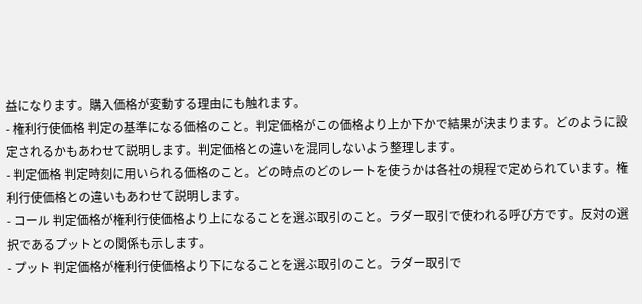益になります。購入価格が変動する理由にも触れます。
- 権利行使価格 判定の基準になる価格のこと。判定価格がこの価格より上か下かで結果が決まります。どのように設定されるかもあわせて説明します。判定価格との違いを混同しないよう整理します。
- 判定価格 判定時刻に用いられる価格のこと。どの時点のどのレートを使うかは各社の規程で定められています。権利行使価格との違いもあわせて説明します。
- コール 判定価格が権利行使価格より上になることを選ぶ取引のこと。ラダー取引で使われる呼び方です。反対の選択であるプットとの関係も示します。
- プット 判定価格が権利行使価格より下になることを選ぶ取引のこと。ラダー取引で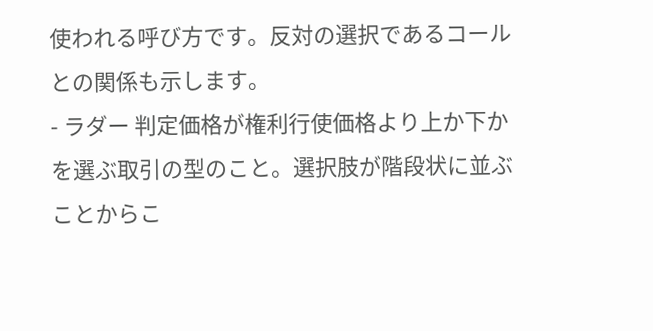使われる呼び方です。反対の選択であるコールとの関係も示します。
- ラダー 判定価格が権利行使価格より上か下かを選ぶ取引の型のこと。選択肢が階段状に並ぶことからこ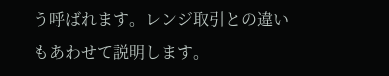う呼ばれます。レンジ取引との違いもあわせて説明します。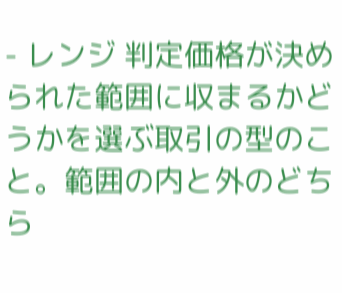- レンジ 判定価格が決められた範囲に収まるかどうかを選ぶ取引の型のこと。範囲の内と外のどちら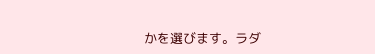かを選びます。ラダ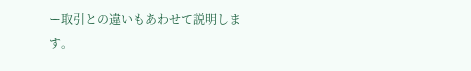ー取引との違いもあわせて説明します。